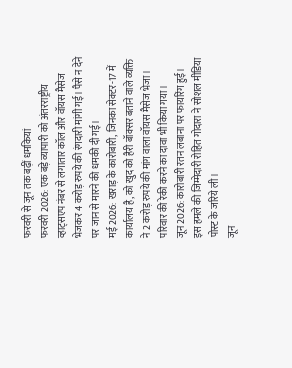फरवरी से जून तक बढ़ीं धमकियां
फरवरी 2026: एक बड़े व्यापारी को अंतरराष्ट्रीय व्हाट्सएप नंबर से लगातार कॉल और वॉयस मैसेज भेजकर 4 करोड़ रुपये की रंगदारी मांगी गई। पैसे न देने पर जान से मारने की धमकी दी गई।
मई 2026: खराड़ के कारोबारी, जिनका सेक्टर-17 में कार्यालय है, को खुद को हैरी बॉक्सर बताने वाले व्यक्ति ने 2 करोड़ रुपये की मांग वाला वॉयस मैसेज भेजा। परिवार की रेकी करने का दावा भी किया गया।
जून 2026: कारोबारी रतन लबाना पर फायरिंग हुई। इस हमले की जिम्मेदारी रोहित गोदारा ने सोशल मीडिया पोस्ट के जरिये ली।
जून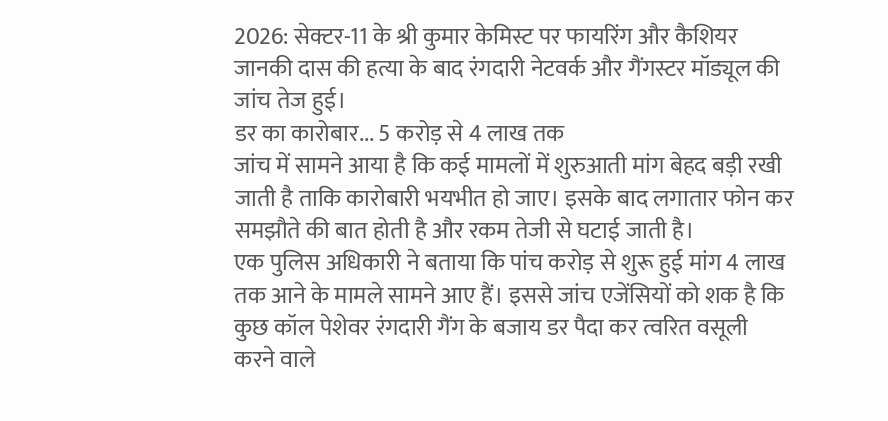2026: सेक्टर-11 के श्री कुमार केमिस्ट पर फायरिंग और कैशियर जानकी दास की हत्या के बाद रंगदारी नेटवर्क और गैंगस्टर मॉड्यूल की जांच तेज हुई।
डर का कारोबार... 5 करोड़ से 4 लाख तक
जांच में सामने आया है कि कई मामलों में शुरुआती मांग बेहद बड़ी रखी जाती है ताकि कारोबारी भयभीत हो जाए। इसके बाद लगातार फोन कर समझौते की बात होती है और रकम तेजी से घटाई जाती है।
एक पुलिस अधिकारी ने बताया कि पांच करोड़ से शुरू हुई मांग 4 लाख तक आने के मामले सामने आए हैं। इससे जांच एजेंसियों को शक है कि कुछ कॉल पेशेवर रंगदारी गैंग के बजाय डर पैदा कर त्वरित वसूली करने वाले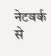नेटवर्क से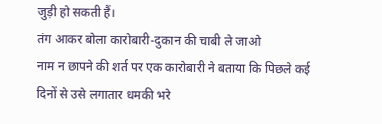जुड़ी हो सकती हैं।
तंग आकर बोला कारोबारी-दुकान की चाबी ले जाओ
नाम न छापने की शर्त पर एक कारोबारी ने बताया कि पिछले कई दिनों से उसे लगातार धमकी भरे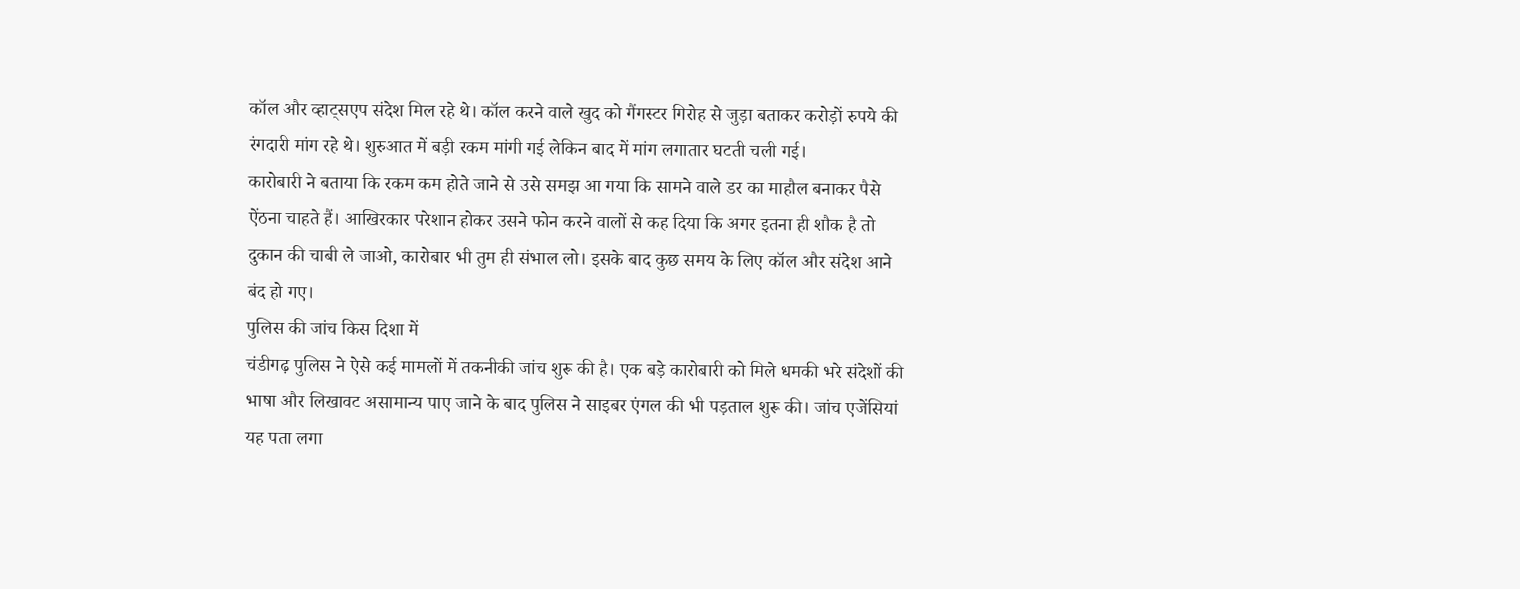कॉल और व्हाट्सएप संदेश मिल रहे थे। कॉल करने वाले खुद को गैंगस्टर गिरोह से जुड़ा बताकर करोड़ों रुपये की रंगदारी मांग रहे थे। शुरुआत में बड़ी रकम मांगी गई लेकिन बाद में मांग लगातार घटती चली गई।
कारोबारी ने बताया कि रकम कम होते जाने से उसे समझ आ गया कि सामने वाले डर का माहौल बनाकर पैसे ऐंठना चाहते हैं। आखिरकार परेशान होकर उसने फोन करने वालों से कह दिया कि अगर इतना ही शौक है तो दुकान की चाबी ले जाओ, कारोबार भी तुम ही संभाल लो। इसके बाद कुछ समय के लिए कॉल और संदेश आने बंद हो गए।
पुलिस की जांच किस दिशा में
चंडीगढ़ पुलिस ने ऐसे कई मामलों में तकनीकी जांच शुरू की है। एक बड़े कारोबारी को मिले धमकी भरे संदेशों की भाषा और लिखावट असामान्य पाए जाने के बाद पुलिस ने साइबर एंगल की भी पड़ताल शुरू की। जांच एजेंसियां यह पता लगा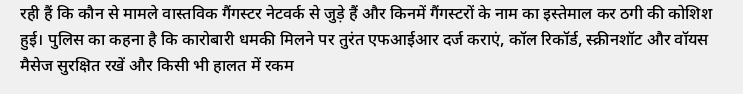रही हैं कि कौन से मामले वास्तविक गैंगस्टर नेटवर्क से जुड़े हैं और किनमें गैंगस्टरों के नाम का इस्तेमाल कर ठगी की कोशिश हुई। पुलिस का कहना है कि कारोबारी धमकी मिलने पर तुरंत एफआईआर दर्ज कराएं, कॉल रिकॉर्ड, स्क्रीनशॉट और वॉयस मैसेज सुरक्षित रखें और किसी भी हालत में रकम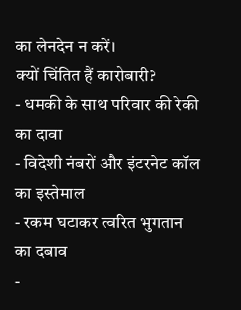का लेनदेन न करें।
क्यों चिंतित हैं कारोबारी?
- धमकी के साथ परिवार की रेकी का दावा
- विदेशी नंबरों और इंटरनेट कॉल का इस्तेमाल
- रकम घटाकर त्वरित भुगतान का दबाव
-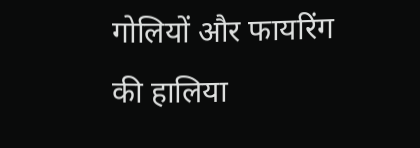गोलियों और फायरिंग की हालिया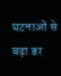घटनाओं से बढ़ा डर